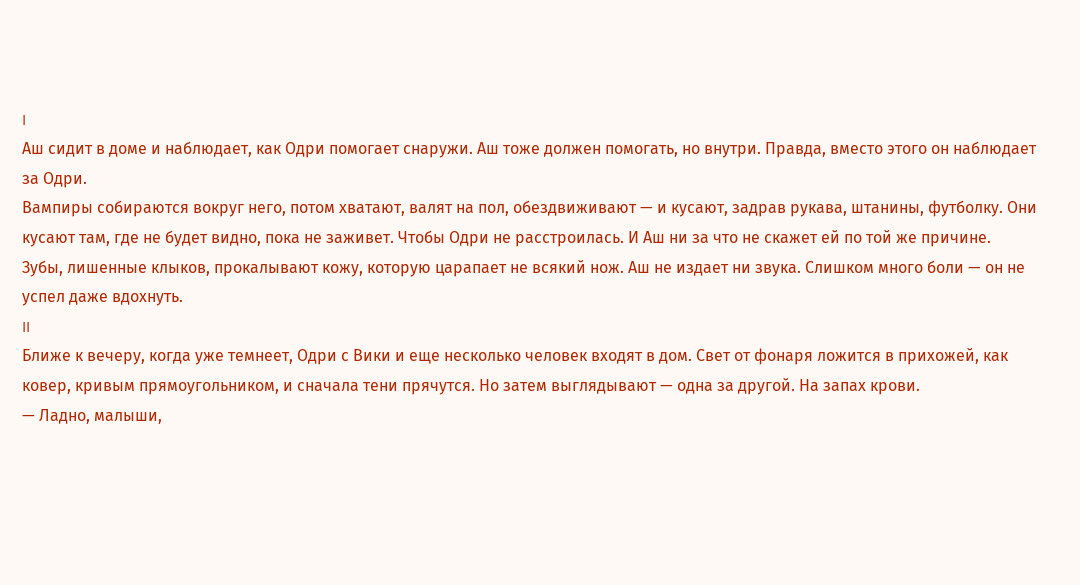I
Аш сидит в доме и наблюдает, как Одри помогает снаружи. Аш тоже должен помогать, но внутри. Правда, вместо этого он наблюдает за Одри.
Вампиры собираются вокруг него, потом хватают, валят на пол, обездвиживают — и кусают, задрав рукава, штанины, футболку. Они кусают там, где не будет видно, пока не заживет. Чтобы Одри не расстроилась. И Аш ни за что не скажет ей по той же причине.
Зубы, лишенные клыков, прокалывают кожу, которую царапает не всякий нож. Аш не издает ни звука. Слишком много боли — он не успел даже вдохнуть.
II
Ближе к вечеру, когда уже темнеет, Одри с Вики и еще несколько человек входят в дом. Свет от фонаря ложится в прихожей, как ковер, кривым прямоугольником, и сначала тени прячутся. Но затем выглядывают — одна за другой. На запах крови.
— Ладно, малыши,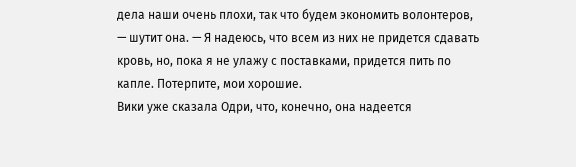дела наши очень плохи, так что будем экономить волонтеров, — шутит она. — Я надеюсь, что всем из них не придется сдавать кровь, но, пока я не улажу с поставками, придется пить по капле. Потерпите, мои хорошие.
Вики уже сказала Одри, что, конечно, она надеется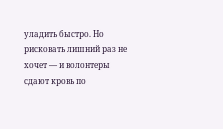уладить быстро. Но рисковать лишний раз не хочет — и волонтеры сдают кровь по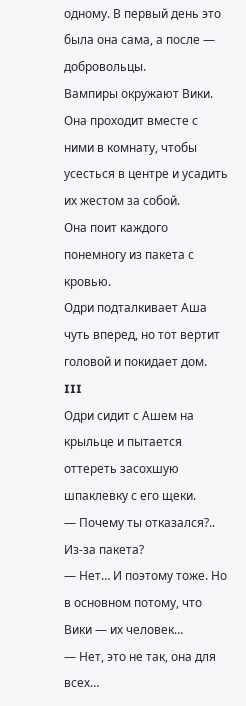одному. В первый день это была она сама, а после — добровольцы.
Вампиры окружают Вики. Она проходит вместе с ними в комнату, чтобы усесться в центре и усадить их жестом за собой.
Она поит каждого понемногу из пакета с кровью.
Одри подталкивает Аша чуть вперед, но тот вертит головой и покидает дом.
III
Одри сидит с Ашем на крыльце и пытается оттереть засохшую шпаклевку с его щеки.
— Почему ты отказался?.. Из-за пакета?
— Нет… И поэтому тоже. Но в основном потому, что Вики — их человек…
— Нет, это не так, она для всех…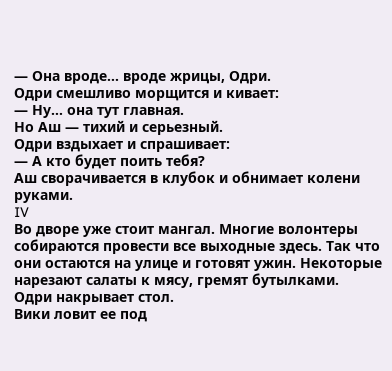— Она вроде… вроде жрицы, Одри.
Одри смешливо морщится и кивает:
— Ну… она тут главная.
Но Аш — тихий и серьезный.
Одри вздыхает и спрашивает:
— А кто будет поить тебя?
Аш сворачивается в клубок и обнимает колени руками.
IV
Во дворе уже стоит мангал. Многие волонтеры собираются провести все выходные здесь. Так что они остаются на улице и готовят ужин. Некоторые нарезают салаты к мясу, гремят бутылками.
Одри накрывает стол.
Вики ловит ее под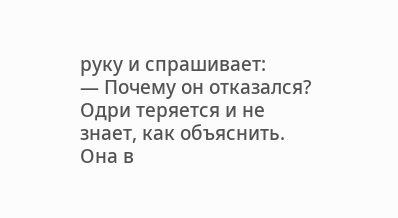руку и спрашивает:
— Почему он отказался?
Одри теряется и не знает, как объяснить. Она в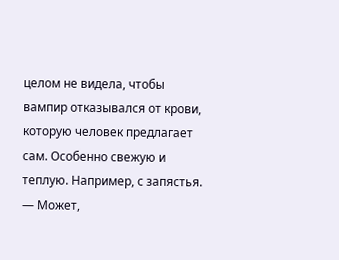целом не видела, чтобы вампир отказывался от крови, которую человек предлагает сам. Особенно свежую и теплую. Например, с запястья.
— Может,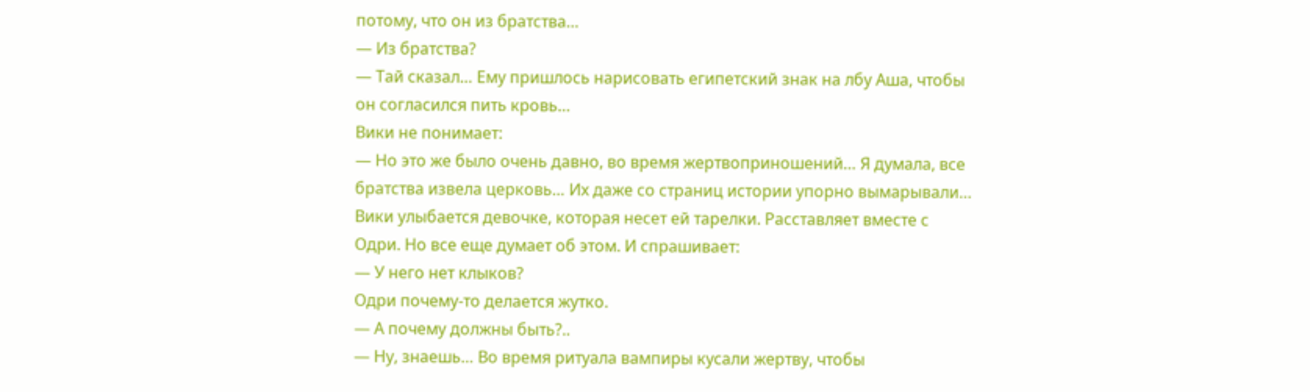потому, что он из братства…
— Из братства?
— Тай сказал… Ему пришлось нарисовать египетский знак на лбу Аша, чтобы он согласился пить кровь…
Вики не понимает:
— Но это же было очень давно, во время жертвоприношений… Я думала, все братства извела церковь… Их даже со страниц истории упорно вымарывали…
Вики улыбается девочке, которая несет ей тарелки. Расставляет вместе с Одри. Но все еще думает об этом. И спрашивает:
— У него нет клыков?
Одри почему-то делается жутко.
— А почему должны быть?..
— Ну, знаешь… Во время ритуала вампиры кусали жертву, чтобы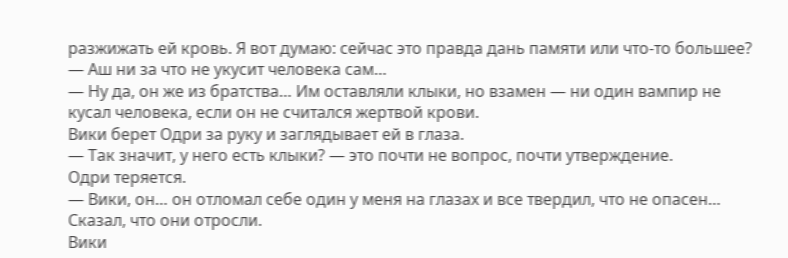разжижать ей кровь. Я вот думаю: сейчас это правда дань памяти или что-то большее?
— Аш ни за что не укусит человека сам…
— Ну да, он же из братства… Им оставляли клыки, но взамен — ни один вампир не кусал человека, если он не считался жертвой крови.
Вики берет Одри за руку и заглядывает ей в глаза.
— Так значит, у него есть клыки? — это почти не вопрос, почти утверждение.
Одри теряется.
— Вики, он… он отломал себе один у меня на глазах и все твердил, что не опасен… Сказал, что они отросли.
Вики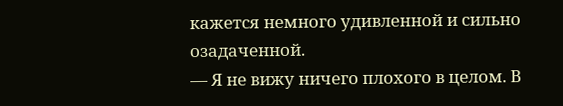кажется немного удивленной и сильно озадаченной.
— Я не вижу ничего плохого в целом. В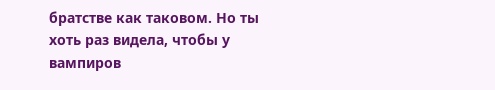братстве как таковом. Но ты хоть раз видела, чтобы у вампиров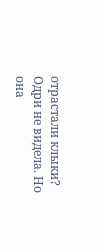отрастали клыки?
Одри не видела. Но она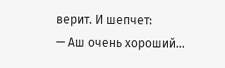верит. И шепчет:
— Аш очень хороший…